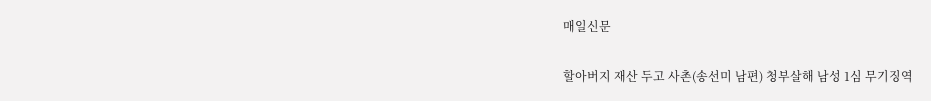매일신문

할아버지 재산 두고 사촌(송선미 남편) 청부살해 남성 1심 무기징역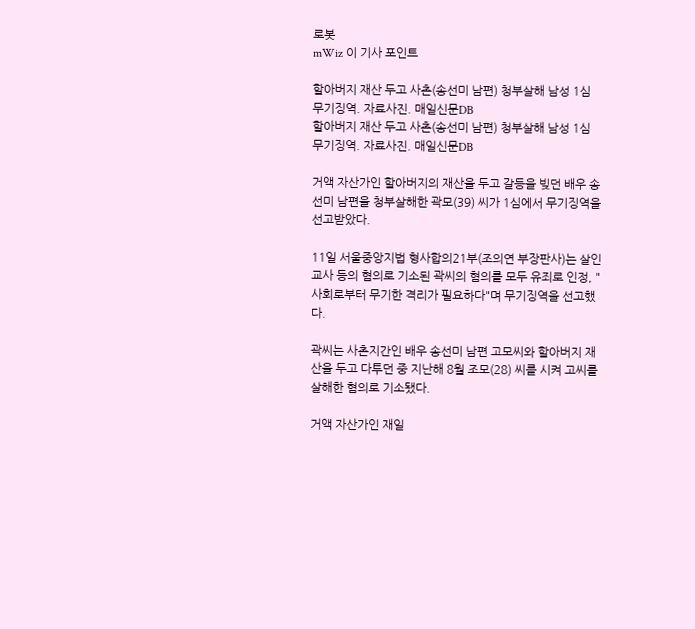로봇
mWiz 이 기사 포인트

할아버지 재산 두고 사촌(송선미 남편) 청부살해 남성 1심 무기징역. 자료사진. 매일신문DB
할아버지 재산 두고 사촌(송선미 남편) 청부살해 남성 1심 무기징역. 자료사진. 매일신문DB

거액 자산가인 할아버지의 재산을 두고 갈등을 빚던 배우 송선미 남편을 청부살해한 곽모(39) 씨가 1심에서 무기징역을 선고받았다.

11일 서울중앙지법 형사합의21부(조의연 부장판사)는 살인 교사 등의 혐의로 기소된 곽씨의 혐의를 모두 유죄로 인정, "사회로부터 무기한 격리가 필요하다"며 무기징역을 선고했다.

곽씨는 사촌지간인 배우 송선미 남편 고모씨와 할아버지 재산을 두고 다투던 중 지난해 8월 조모(28) 씨를 시켜 고씨를 살해한 혐의로 기소됐다.

거액 자산가인 재일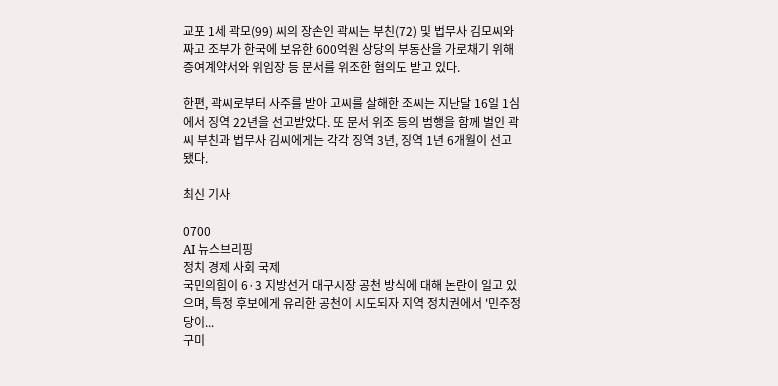교포 1세 곽모(99) 씨의 장손인 곽씨는 부친(72) 및 법무사 김모씨와 짜고 조부가 한국에 보유한 600억원 상당의 부동산을 가로채기 위해 증여계약서와 위임장 등 문서를 위조한 혐의도 받고 있다.

한편, 곽씨로부터 사주를 받아 고씨를 살해한 조씨는 지난달 16일 1심에서 징역 22년을 선고받았다. 또 문서 위조 등의 범행을 함께 벌인 곽씨 부친과 법무사 김씨에게는 각각 징역 3년, 징역 1년 6개월이 선고됐다.

최신 기사

0700
AI 뉴스브리핑
정치 경제 사회 국제
국민의힘이 6·3 지방선거 대구시장 공천 방식에 대해 논란이 일고 있으며, 특정 후보에게 유리한 공천이 시도되자 지역 정치권에서 '민주정당이...
구미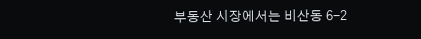부동산 시장에서는 비산동 6-2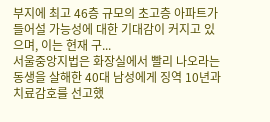부지에 최고 46층 규모의 초고층 아파트가 들어설 가능성에 대한 기대감이 커지고 있으며, 이는 현재 구...
서울중앙지법은 화장실에서 빨리 나오라는 동생을 살해한 40대 남성에게 징역 10년과 치료감호를 선고했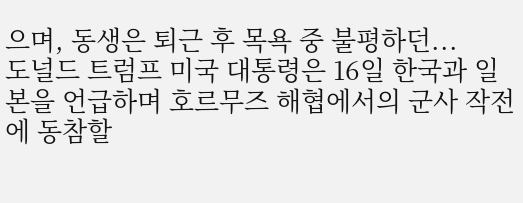으며, 동생은 퇴근 후 목욕 중 불평하던...
도널드 트럼프 미국 대통령은 16일 한국과 일본을 언급하며 호르무즈 해협에서의 군사 작전에 동참할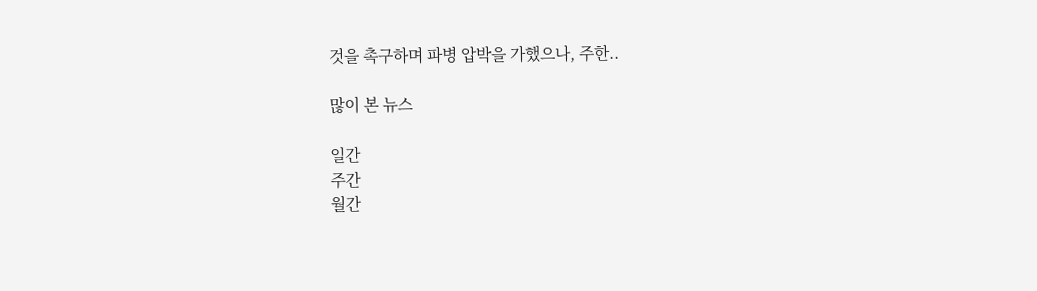것을 촉구하며 파병 압박을 가했으나, 주한..

많이 본 뉴스

일간
주간
월간